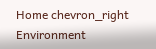Home chevron_right Environment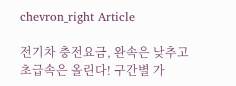chevron_right Article

전기차 충전요금, 완속은 낮추고 초급속은 올린다! 구간별 가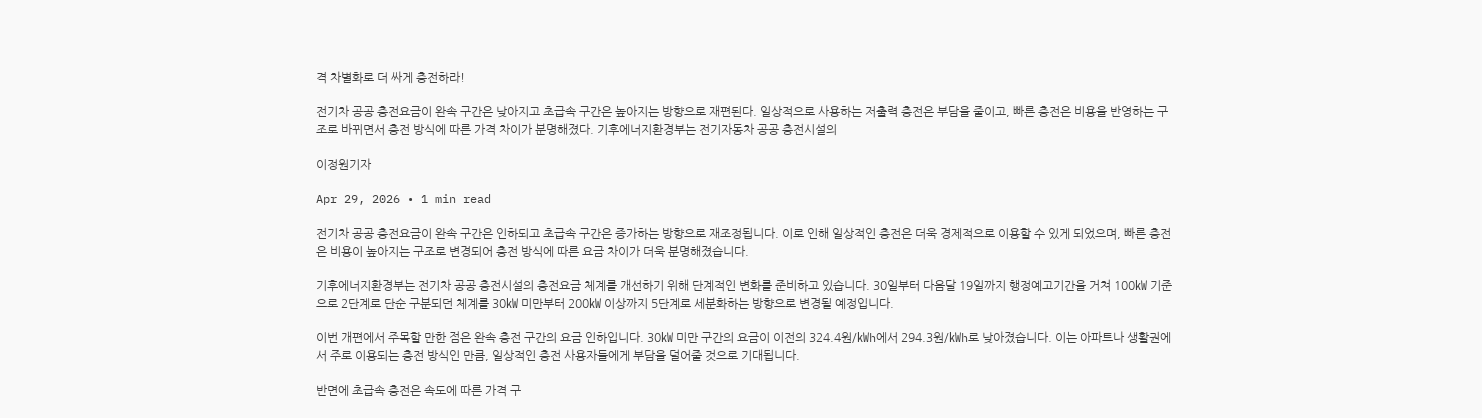격 차별화로 더 싸게 충전하라!

전기차 공공 충전요금이 완속 구간은 낮아지고 초급속 구간은 높아지는 방향으로 재편된다. 일상적으로 사용하는 저출력 충전은 부담을 줄이고, 빠른 충전은 비용을 반영하는 구조로 바뀌면서 충전 방식에 따른 가격 차이가 분명해졌다. 기후에너지환경부는 전기자동차 공공 충전시설의

이정원기자

Apr 29, 2026 • 1 min read

전기차 공공 충전요금이 완속 구간은 인하되고 초급속 구간은 증가하는 방향으로 재조정됩니다. 이로 인해 일상적인 충전은 더욱 경제적으로 이용할 수 있게 되었으며, 빠른 충전은 비용이 높아지는 구조로 변경되어 충전 방식에 따른 요금 차이가 더욱 분명해졌습니다.

기후에너지환경부는 전기차 공공 충전시설의 충전요금 체계를 개선하기 위해 단계적인 변화를 준비하고 있습니다. 30일부터 다음달 19일까지 행정예고기간을 거쳐 100㎾ 기준으로 2단계로 단순 구분되던 체계를 30㎾ 미만부터 200㎾ 이상까지 5단계로 세분화하는 방향으로 변경될 예정입니다.

이번 개편에서 주목할 만한 점은 완속 충전 구간의 요금 인하입니다. 30㎾ 미만 구간의 요금이 이전의 324.4원/㎾h에서 294.3원/㎾h로 낮아졌습니다. 이는 아파트나 생활권에서 주로 이용되는 충전 방식인 만큼, 일상적인 충전 사용자들에게 부담을 덜어줄 것으로 기대됩니다.

반면에 초급속 충전은 속도에 따른 가격 구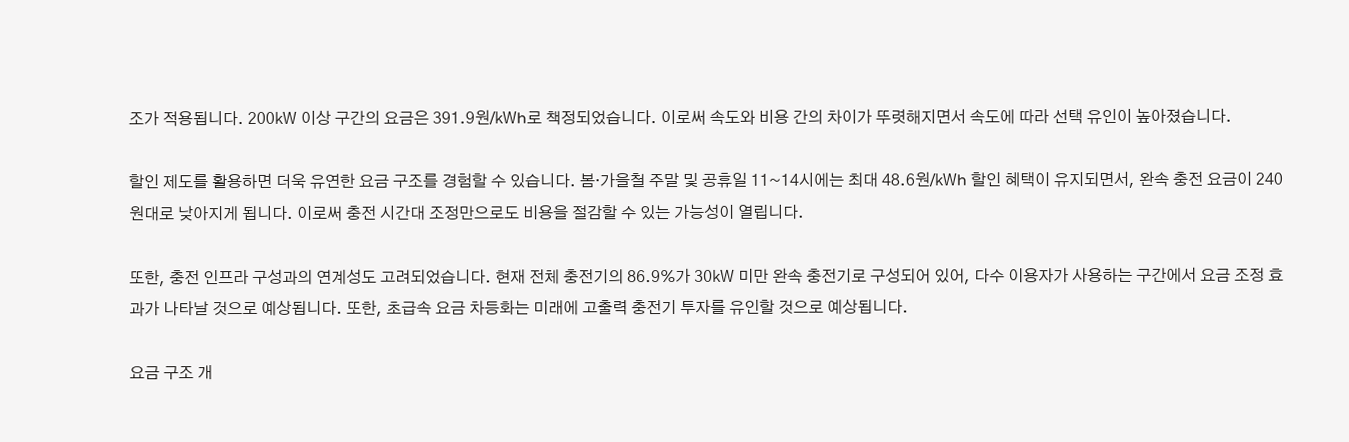조가 적용됩니다. 200㎾ 이상 구간의 요금은 391.9원/㎾h로 책정되었습니다. 이로써 속도와 비용 간의 차이가 뚜렷해지면서 속도에 따라 선택 유인이 높아졌습니다.

할인 제도를 활용하면 더욱 유연한 요금 구조를 경험할 수 있습니다. 봄·가을철 주말 및 공휴일 11~14시에는 최대 48.6원/㎾h 할인 혜택이 유지되면서, 완속 충전 요금이 240원대로 낮아지게 됩니다. 이로써 충전 시간대 조정만으로도 비용을 절감할 수 있는 가능성이 열립니다.

또한, 충전 인프라 구성과의 연계성도 고려되었습니다. 현재 전체 충전기의 86.9%가 30㎾ 미만 완속 충전기로 구성되어 있어, 다수 이용자가 사용하는 구간에서 요금 조정 효과가 나타날 것으로 예상됩니다. 또한, 초급속 요금 차등화는 미래에 고출력 충전기 투자를 유인할 것으로 예상됩니다.

요금 구조 개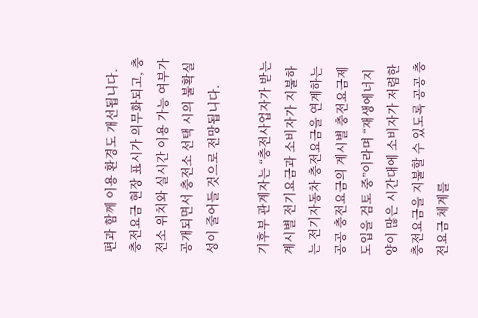편과 함께 이용 환경도 개선됩니다. 충전요금 현장 표시가 의무화되고, 충전소 위치와 실시간 이용 가능 여부가 공개되면서 충전소 선택 시의 불확실성이 줄어들 것으로 전망됩니다.

기후부 관계자는 “충전사업자가 받는 계시별 전기요금과 소비자가 지불하는 전기자동차 충전요금을 연계하는 공공 충전요금의 계시별 충전요금제 도입을 검토 중”이라며 “재생에너지 양이 많은 시간대에 소비자가 저렴한 충전요금을 지불할 수 있도록 공공 충전요금 체계를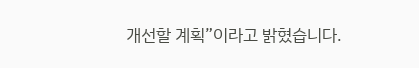개선할 계획”이라고 밝혔습니다.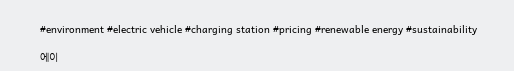#environment #electric vehicle #charging station #pricing #renewable energy #sustainability

에이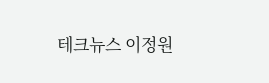테크뉴스 이정원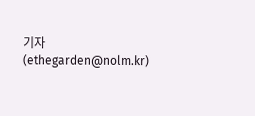기자(ethegarden@nolm.kr)